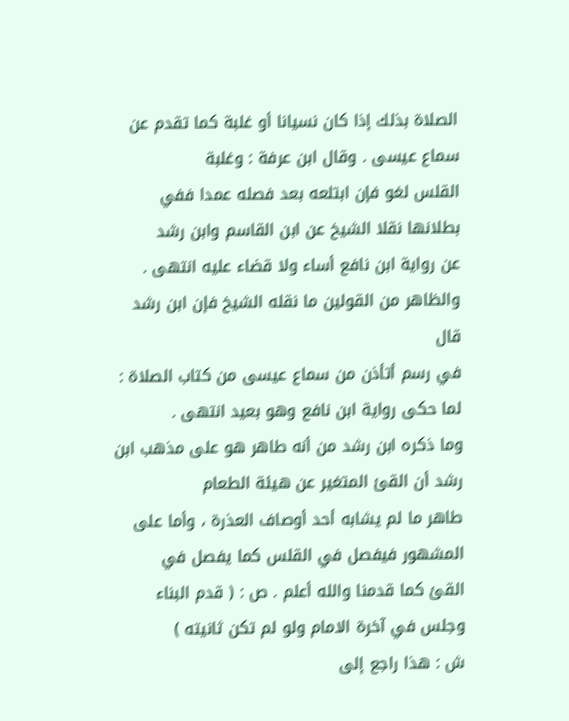الصلاة بذلك إذا كان نسيانا أو غلبة كما تقدم عن سماع عيسى . وقال ابن عرفة : وغلبة
القلس لغو فإن ابتلعه بعد فصله عمدا ففي بطلانها نقلا الشيخ عن ابن القاسم وابن رشد
عن رواية ابن نافع أساء ولا قضاء عليه انتهى . والظاهر من القولين ما نقله الشيخ فإن ابن رشد قال
في رسم أتأذن من سماع عيسى من كتاب الصلاة : لما حكى رواية ابن نافع وهو بعيد انتهى .
وما ذكره ابن رشد من أنه طاهر هو على مذهب ابن رشد أن القئ المتغير عن هيئة الطعام
طاهر ما لم يشابه أحد أوصاف العذرة ، وأما على المشهور فيفصل في القلس كما يفصل في
القئ كما قدمنا والله أعلم . ص : ( قدم البناء وجلس في آخرة الامام ولو لم تكن ثانيته )
ش : هذا راجع إلى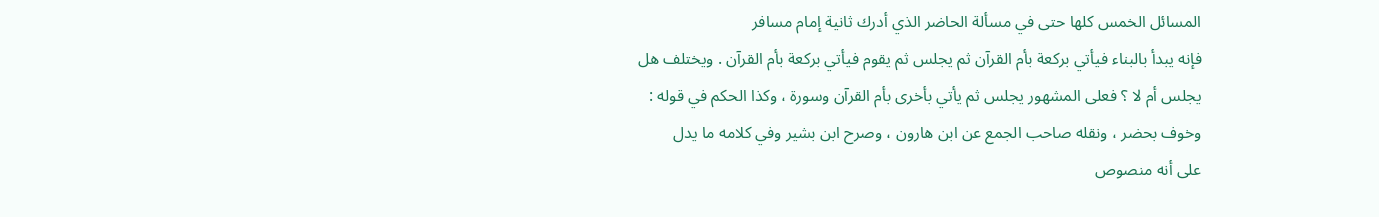المسائل الخمس كلها حتى في مسألة الحاضر الذي أدرك ثانية إمام مسافر
فإنه يبدأ بالبناء فيأتي بركعة بأم القرآن ثم يجلس ثم يقوم فيأتي بركعة بأم القرآن . ويختلف هل
يجلس أم لا ؟ فعلى المشهور يجلس ثم يأتي بأخرى بأم القرآن وسورة ، وكذا الحكم في قوله :
وخوف بحضر ، ونقله صاحب الجمع عن ابن هارون ، وصرح ابن بشير وفي كلامه ما يدل
على أنه منصوص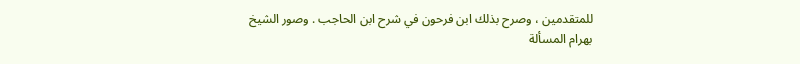للمتقدمين ، وصرح بذلك ابن فرحون في شرح ابن الحاجب . وصور الشيخ
بهرام المسألة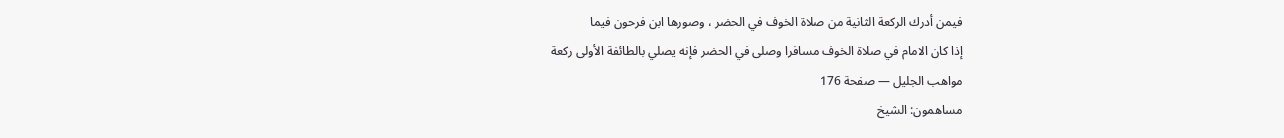فيمن أدرك الركعة الثانية من صلاة الخوف في الحضر ، وصورها ابن فرحون فيما
إذا كان الامام في صلاة الخوف مسافرا وصلى في الحضر فإنه يصلي بالطائفة الأولى ركعة
مواهب الجليل — صفحة 176
مساهمون: الشيخ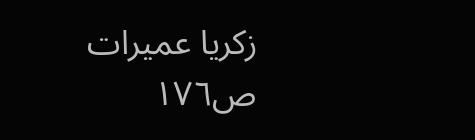زكريا عميرات
ص١٧٦